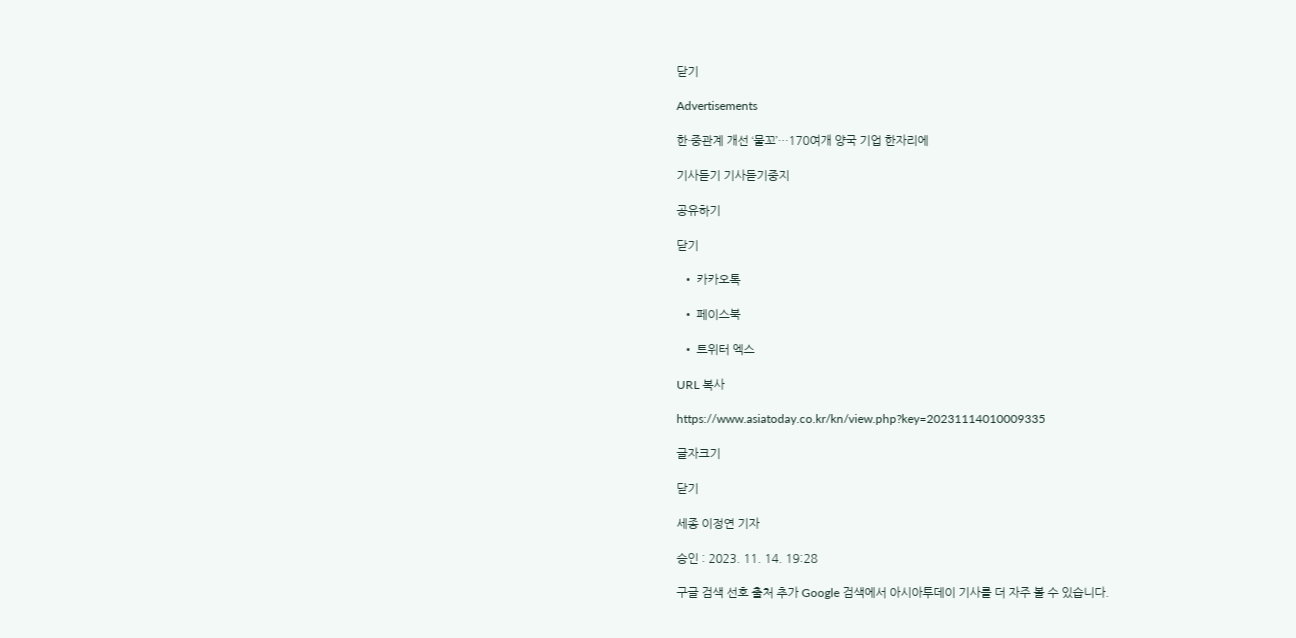닫기

Advertisements

한·중관계 개선 ‘물꼬’…170여개 양국 기업 한자리에

기사듣기 기사듣기중지

공유하기

닫기

  • 카카오톡

  • 페이스북

  • 트위터 엑스

URL 복사

https://www.asiatoday.co.kr/kn/view.php?key=20231114010009335

글자크기

닫기

세종 이정연 기자

승인 : 2023. 11. 14. 19:28

구글 검색 선호 출처 추가 Google 검색에서 아시아투데이 기사를 더 자주 볼 수 있습니다.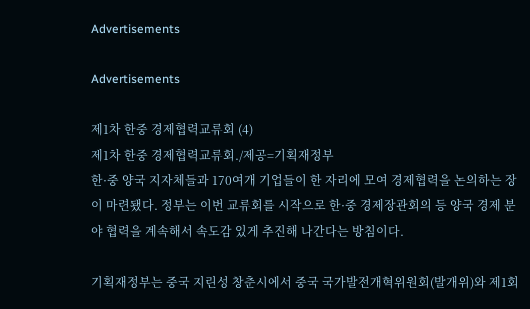Advertisements

Advertisements

제1차 한중 경제협력교류회 (4)
제1차 한중 경제협력교류회./제공=기획재정부
한·중 양국 지자체들과 170여개 기업들이 한 자리에 모여 경제협력을 논의하는 장이 마련됐다. 정부는 이번 교류회를 시작으로 한·중 경제장관회의 등 양국 경제 분야 협력을 계속해서 속도감 있게 추진해 나간다는 방침이다.

기획재정부는 중국 지린성 창춘시에서 중국 국가발전개혁위원회(발개위)와 제1회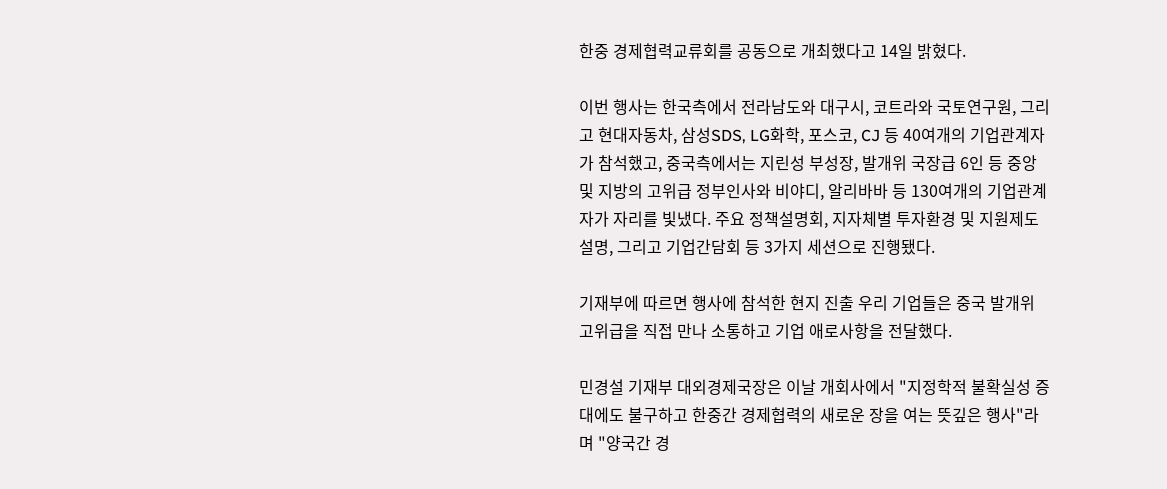한중 경제협력교류회를 공동으로 개최했다고 14일 밝혔다.

이번 행사는 한국측에서 전라남도와 대구시, 코트라와 국토연구원, 그리고 현대자동차, 삼성SDS, LG화학, 포스코, CJ 등 40여개의 기업관계자가 참석했고, 중국측에서는 지린성 부성장, 발개위 국장급 6인 등 중앙 및 지방의 고위급 정부인사와 비야디, 알리바바 등 130여개의 기업관계자가 자리를 빛냈다. 주요 정책설명회, 지자체별 투자환경 및 지원제도 설명, 그리고 기업간담회 등 3가지 세션으로 진행됐다.

기재부에 따르면 행사에 참석한 현지 진출 우리 기업들은 중국 발개위 고위급을 직접 만나 소통하고 기업 애로사항을 전달했다.

민경설 기재부 대외경제국장은 이날 개회사에서 "지정학적 불확실성 증대에도 불구하고 한중간 경제협력의 새로운 장을 여는 뜻깊은 행사"라며 "양국간 경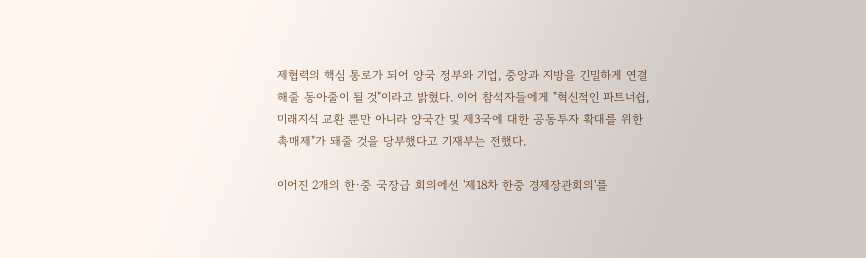제협력의 핵심 통로가 되어 양국 정부와 기업, 중앙과 지방을 긴밀하게 연결해줄 동아줄이 될 것"이라고 밝혔다. 이어 참석자들에게 "혁신적인 파트너쉽, 미래지식 교환 뿐만 아니라 양국간 및 제3국에 대한 공동투자 확대를 위한 촉매제"가 돼줄 것을 당부했다고 기재부는 전했다.

이어진 2개의 한·중 국장급 회의에선 '제18차 한중 경제장관회의'를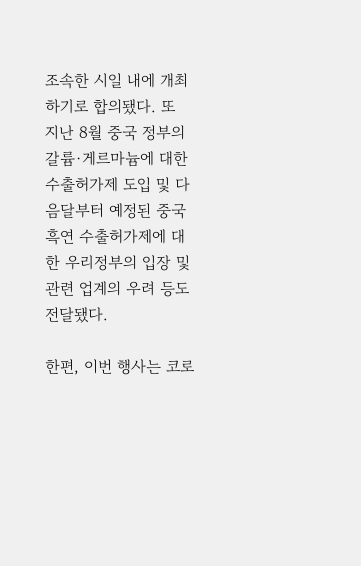조속한 시일 내에 개최하기로 합의됐다. 또 지난 8월 중국 정부의 갈륨·게르마늄에 대한 수출허가제 도입 및 다음달부터 예정된 중국 흑연 수출허가제에 대한 우리정부의 입장 및 관련 업계의 우려 등도 전달됐다.

한편, 이번 행사는 코로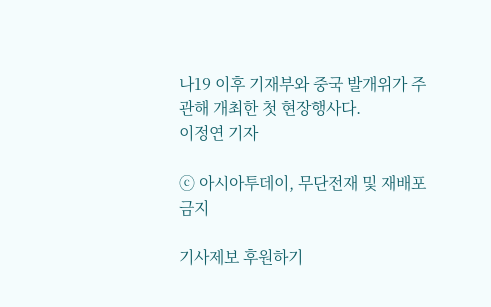나19 이후 기재부와 중국 발개위가 주관해 개최한 첫 현장행사다.
이정연 기자

ⓒ 아시아투데이, 무단전재 및 재배포 금지

기사제보 후원하기